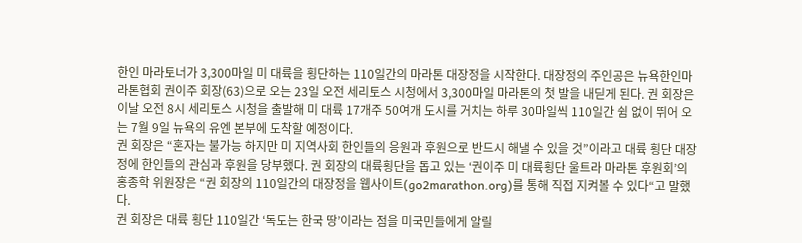한인 마라토너가 3,300마일 미 대륙을 횡단하는 110일간의 마라톤 대장정을 시작한다. 대장정의 주인공은 뉴욕한인마라톤협회 권이주 회장(63)으로 오는 23일 오전 세리토스 시청에서 3,300마일 마라톤의 첫 발을 내딛게 된다. 권 회장은 이날 오전 8시 세리토스 시청을 출발해 미 대륙 17개주 50여개 도시를 거치는 하루 30마일씩 110일간 쉼 없이 뛰어 오는 7월 9일 뉴욕의 유엔 본부에 도착할 예정이다.
권 회장은 “혼자는 불가능 하지만 미 지역사회 한인들의 응원과 후원으로 반드시 해낼 수 있을 것”이라고 대륙 횡단 대장정에 한인들의 관심과 후원을 당부했다. 권 회장의 대륙횡단을 돕고 있는 ‘권이주 미 대륙횡단 울트라 마라톤 후원회’의 홍종학 위원장은 “권 회장의 110일간의 대장정을 웹사이트(go2marathon.org)를 통해 직접 지켜볼 수 있다“고 말했다.
권 회장은 대륙 횡단 110일간 ‘독도는 한국 땅’이라는 점을 미국민들에게 알릴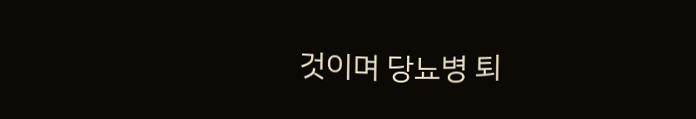것이며 당뇨병 퇴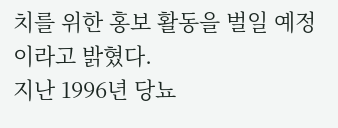치를 위한 홍보 활동을 벌일 예정이라고 밝혔다.
지난 1996년 당뇨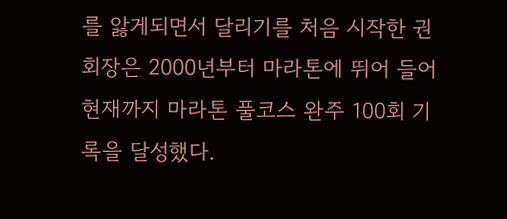를 앓게되면서 달리기를 처음 시작한 권 회장은 2000년부터 마라톤에 뛰어 들어 현재까지 마라톤 풀코스 완주 100회 기록을 달성했다.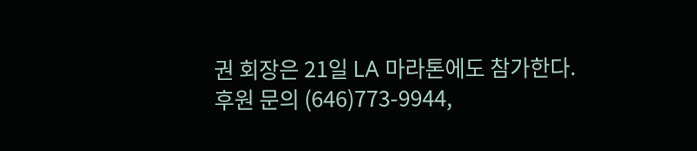권 회장은 21일 LA 마라톤에도 참가한다.
후원 문의 (646)773-9944,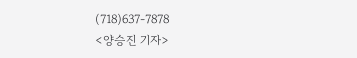(718)637-7878
<양승진 기자>